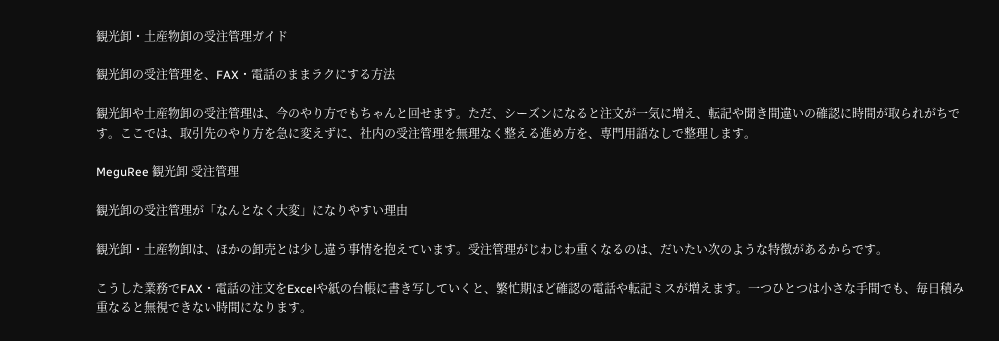観光卸・土産物卸の受注管理ガイド

観光卸の受注管理を、FAX・電話のままラクにする方法

観光卸や土産物卸の受注管理は、今のやり方でもちゃんと回せます。ただ、シーズンになると注文が一気に増え、転記や聞き間違いの確認に時間が取られがちです。ここでは、取引先のやり方を急に変えずに、社内の受注管理を無理なく整える進め方を、専門用語なしで整理します。

MeguRee 観光卸 受注管理

観光卸の受注管理が「なんとなく大変」になりやすい理由

観光卸・土産物卸は、ほかの卸売とは少し違う事情を抱えています。受注管理がじわじわ重くなるのは、だいたい次のような特徴があるからです。

こうした業務でFAX・電話の注文をExcelや紙の台帳に書き写していくと、繁忙期ほど確認の電話や転記ミスが増えます。一つひとつは小さな手間でも、毎日積み重なると無視できない時間になります。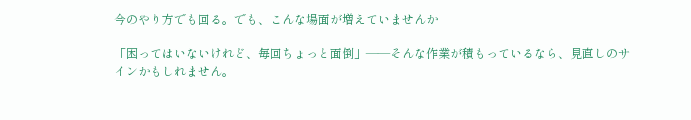今のやり方でも回る。でも、こんな場面が増えていませんか

「困ってはいないけれど、毎回ちょっと面倒」——そんな作業が積もっているなら、見直しのサインかもしれません。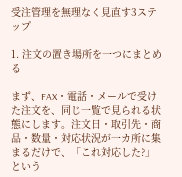受注管理を無理なく見直す3ステップ

1. 注文の置き場所を一つにまとめる

まず、FAX・電話・メールで受けた注文を、同じ一覧で見られる状態にします。注文日・取引先・商品・数量・対応状況が一カ所に集まるだけで、「これ対応した?」という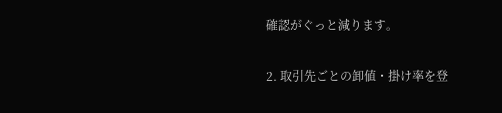確認がぐっと減ります。

2. 取引先ごとの卸値・掛け率を登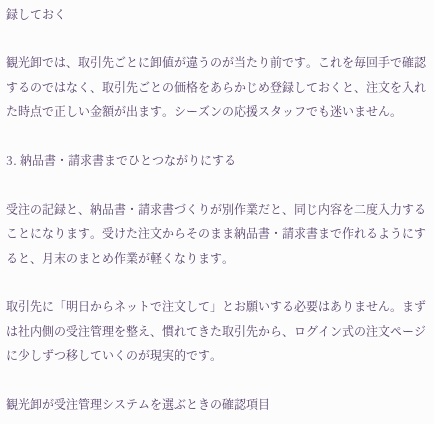録しておく

観光卸では、取引先ごとに卸値が違うのが当たり前です。これを毎回手で確認するのではなく、取引先ごとの価格をあらかじめ登録しておくと、注文を入れた時点で正しい金額が出ます。シーズンの応援スタッフでも迷いません。

3. 納品書・請求書までひとつながりにする

受注の記録と、納品書・請求書づくりが別作業だと、同じ内容を二度入力することになります。受けた注文からそのまま納品書・請求書まで作れるようにすると、月末のまとめ作業が軽くなります。

取引先に「明日からネットで注文して」とお願いする必要はありません。まずは社内側の受注管理を整え、慣れてきた取引先から、ログイン式の注文ページに少しずつ移していくのが現実的です。

観光卸が受注管理システムを選ぶときの確認項目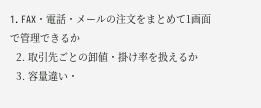1. FAX・電話・メールの注文をまとめて1画面で管理できるか
  2. 取引先ごとの卸値・掛け率を扱えるか
  3. 容量違い・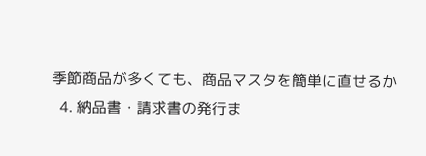季節商品が多くても、商品マスタを簡単に直せるか
  4. 納品書・請求書の発行ま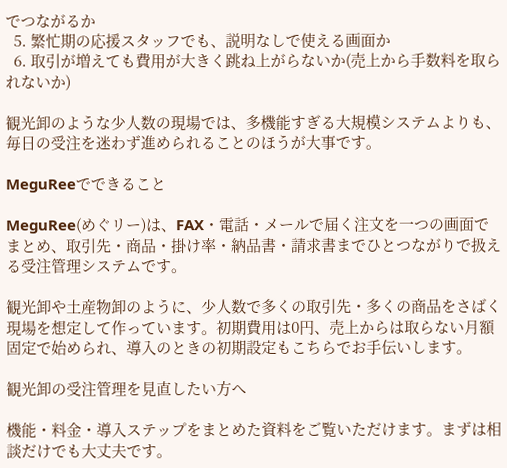でつながるか
  5. 繁忙期の応援スタッフでも、説明なしで使える画面か
  6. 取引が増えても費用が大きく跳ね上がらないか(売上から手数料を取られないか)

観光卸のような少人数の現場では、多機能すぎる大規模システムよりも、毎日の受注を迷わず進められることのほうが大事です。

MeguReeでできること

MeguRee(めぐリー)は、FAX・電話・メールで届く注文を一つの画面でまとめ、取引先・商品・掛け率・納品書・請求書までひとつながりで扱える受注管理システムです。

観光卸や土産物卸のように、少人数で多くの取引先・多くの商品をさばく現場を想定して作っています。初期費用は0円、売上からは取らない月額固定で始められ、導入のときの初期設定もこちらでお手伝いします。

観光卸の受注管理を見直したい方へ

機能・料金・導入ステップをまとめた資料をご覧いただけます。まずは相談だけでも大丈夫です。